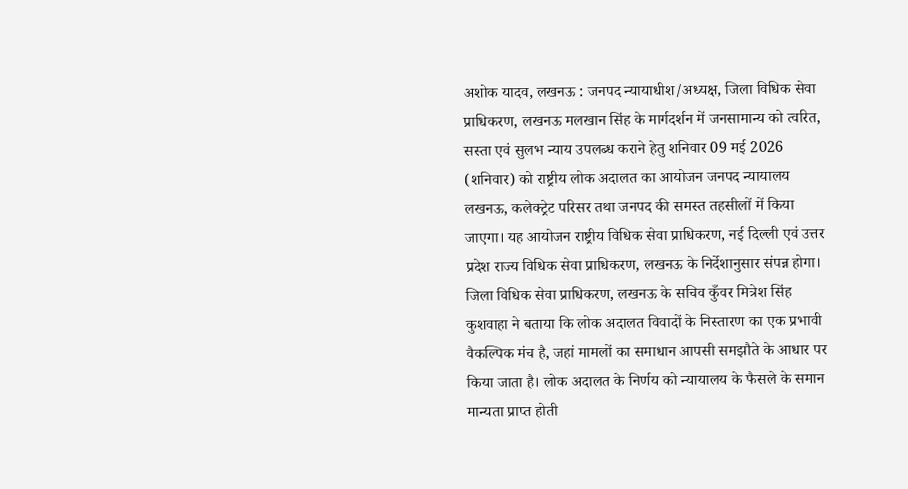अशोक यादव, लखनऊ : जनपद न्यायाधीश/अध्यक्ष, जिला विधिक सेवा प्राधिकरण, लखनऊ मलखान सिंह के मार्गदर्शन में जनसामान्य को त्वरित, सस्ता एवं सुलभ न्याय उपलब्ध कराने हेतु शनिवार 09 मई 2026 (शनिवार) को राष्ट्रीय लोक अदालत का आयोजन जनपद न्यायालय लखनऊ, कलेक्ट्रेट परिसर तथा जनपद की समस्त तहसीलों में किया जाएगा। यह आयोजन राष्ट्रीय विधिक सेवा प्राधिकरण, नई दिल्ली एवं उत्तर प्रदेश राज्य विधिक सेवा प्राधिकरण, लखनऊ के निर्देशानुसार संपन्न होगा।
जिला विधिक सेवा प्राधिकरण, लखनऊ के सचिव कुँवर मित्रेश सिंह कुशवाहा ने बताया कि लोक अदालत विवादों के निस्तारण का एक प्रभावी वैकल्पिक मंच है, जहां मामलों का समाधान आपसी समझौते के आधार पर किया जाता है। लोक अदालत के निर्णय को न्यायालय के फैसले के समान मान्यता प्राप्त होती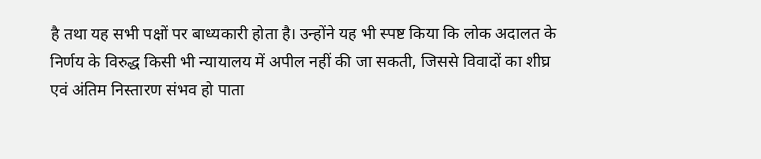है तथा यह सभी पक्षों पर बाध्यकारी होता है। उन्होंने यह भी स्पष्ट किया कि लोक अदालत के निर्णय के विरुद्ध किसी भी न्यायालय में अपील नहीं की जा सकती, जिससे विवादों का शीघ्र एवं अंतिम निस्तारण संभव हो पाता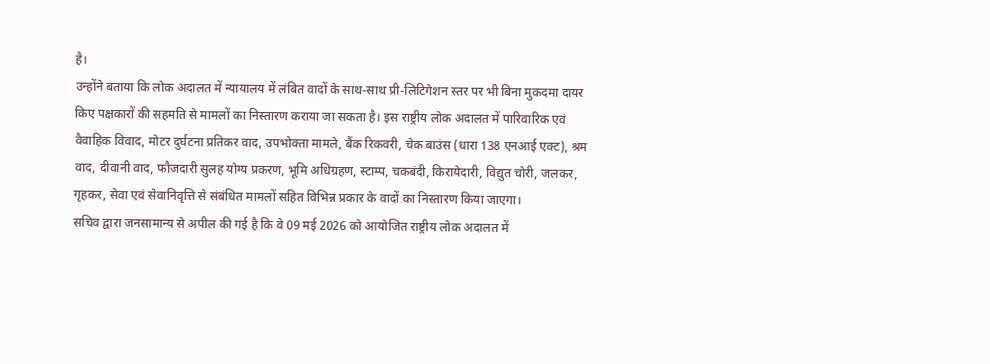है।
उन्होंने बताया कि लोक अदालत में न्यायालय में लंबित वादों के साथ-साथ प्री-लिटिगेशन स्तर पर भी बिना मुकदमा दायर किए पक्षकारों की सहमति से मामलों का निस्तारण कराया जा सकता है। इस राष्ट्रीय लोक अदालत में पारिवारिक एवं वैवाहिक विवाद, मोटर दुर्घटना प्रतिकर वाद, उपभोक्ता मामले, बैंक रिकवरी, चेक बाउंस (धारा 138 एनआई एक्ट), श्रम वाद, दीवानी वाद, फौजदारी सुलह योग्य प्रकरण, भूमि अधिग्रहण, स्टाम्प, चकबंदी, किरायेदारी, विद्युत चोरी, जलकर, गृहकर, सेवा एवं सेवानिवृत्ति से संबंधित मामलों सहित विभिन्न प्रकार के वादों का निस्तारण किया जाएगा।
सचिव द्वारा जनसामान्य से अपील की गई है कि वे 09 मई 2026 को आयोजित राष्ट्रीय लोक अदालत में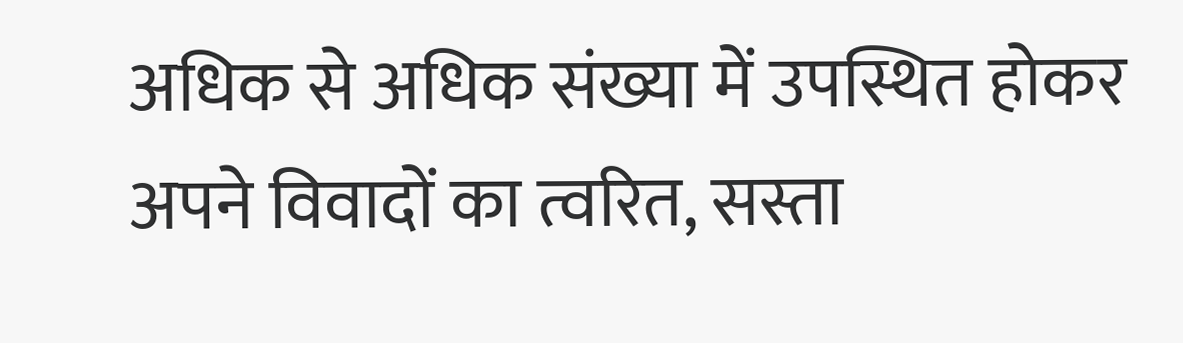अधिक से अधिक संख्या में उपस्थित होकर अपने विवादों का त्वरित, सस्ता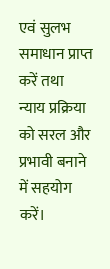एवं सुलभ समाधान प्राप्त करें तथा न्याय प्रक्रिया को सरल और प्रभावी बनाने में सहयोग करें।